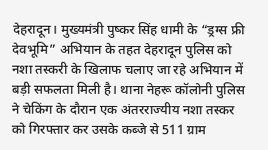देहरादून। मुख्यमंत्री पुष्कर सिंह धामी के “ड्रग्स फ्री देवभूमि” अभियान के तहत देहरादून पुलिस को नशा तस्करी के खिलाफ चलाए जा रहे अभियान में बड़ी सफलता मिली है। थाना नेहरू कॉलोनी पुलिस ने चेकिंग के दौरान एक अंतरराज्यीय नशा तस्कर को गिरफ्तार कर उसके कब्जे से 511 ग्राम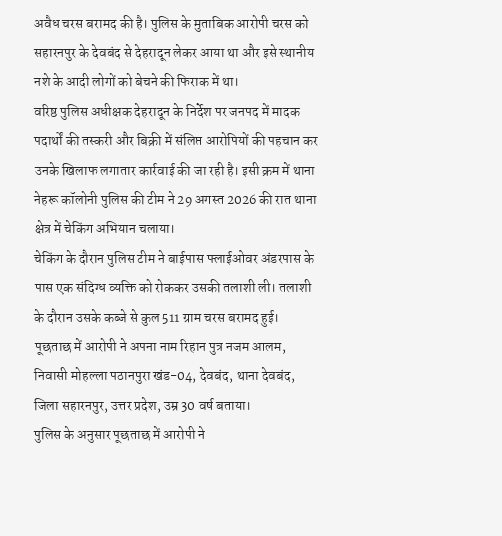अवैध चरस बरामद की है। पुलिस के मुताबिक आरोपी चरस को सहारनपुर के देवबंद से देहरादून लेकर आया था और इसे स्थानीय नशे के आदी लोगों को बेचने की फिराक में था।
वरिष्ठ पुलिस अधीक्षक देहरादून के निर्देश पर जनपद में मादक पदार्थों की तस्करी और बिक्री में संलिप्त आरोपियों की पहचान कर उनके खिलाफ लगातार कार्रवाई की जा रही है। इसी क्रम में थाना नेहरू कॉलोनी पुलिस की टीम ने 29 अगस्त 2026 की रात थाना क्षेत्र में चेकिंग अभियान चलाया।
चेकिंग के दौरान पुलिस टीम ने बाईपास फ्लाईओवर अंडरपास के पास एक संदिग्ध व्यक्ति को रोककर उसकी तलाशी ली। तलाशी के दौरान उसके कब्जे से कुल 511 ग्राम चरस बरामद हुई। पूछताछ में आरोपी ने अपना नाम रिहान पुत्र नजम आलम, निवासी मोहल्ला पठानपुरा खंड-04, देवबंद, थाना देवबंद, जिला सहारनपुर, उत्तर प्रदेश, उम्र 30 वर्ष बताया।
पुलिस के अनुसार पूछताछ में आरोपी ने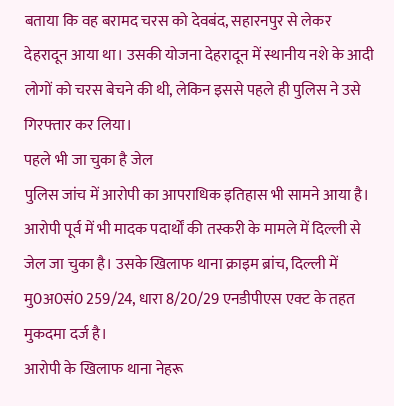बताया कि वह बरामद चरस को देवबंद, सहारनपुर से लेकर देहरादून आया था। उसकी योजना देहरादून में स्थानीय नशे के आदी लोगों को चरस बेचने की थी, लेकिन इससे पहले ही पुलिस ने उसे गिरफ्तार कर लिया।
पहले भी जा चुका है जेल
पुलिस जांच में आरोपी का आपराधिक इतिहास भी सामने आया है। आरोपी पूर्व में भी मादक पदार्थों की तस्करी के मामले में दिल्ली से जेल जा चुका है। उसके खिलाफ थाना क्राइम ब्रांच, दिल्ली में मु0अ0सं0 259/24, धारा 8/20/29 एनडीपीएस एक्ट के तहत मुकदमा दर्ज है।
आरोपी के खिलाफ थाना नेहरू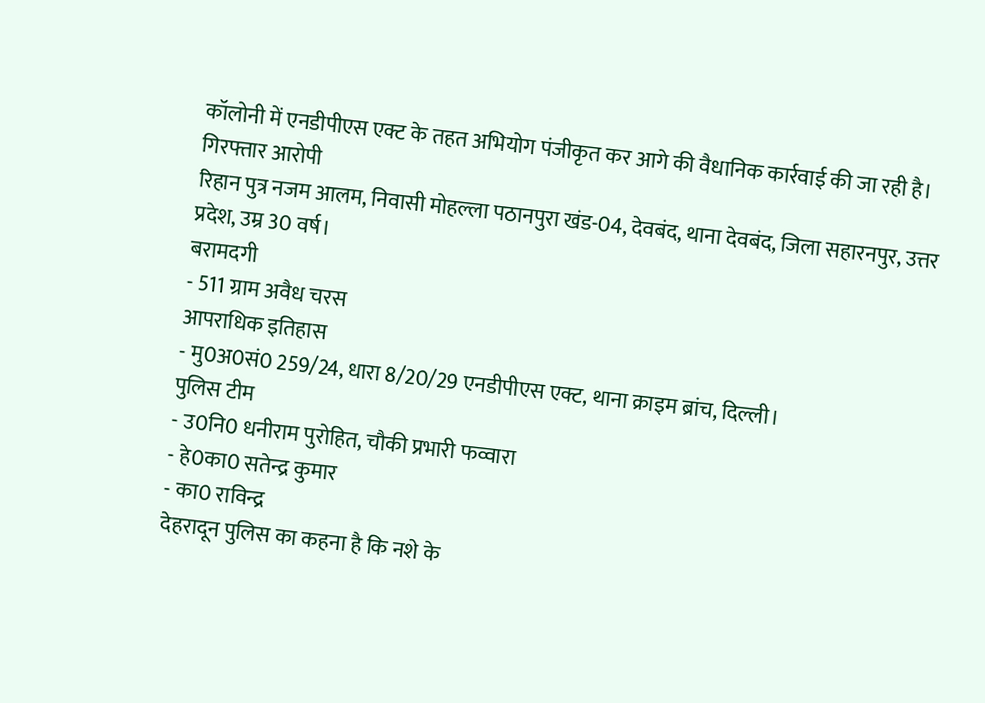कॉलोनी में एनडीपीएस एक्ट के तहत अभियोग पंजीकृत कर आगे की वैधानिक कार्रवाई की जा रही है।
गिरफ्तार आरोपी
रिहान पुत्र नजम आलम, निवासी मोहल्ला पठानपुरा खंड-04, देवबंद, थाना देवबंद, जिला सहारनपुर, उत्तर प्रदेश, उम्र 30 वर्ष।
बरामदगी
- 511 ग्राम अवैध चरस
आपराधिक इतिहास
- मु0अ0सं0 259/24, धारा 8/20/29 एनडीपीएस एक्ट, थाना क्राइम ब्रांच, दिल्ली।
पुलिस टीम
- उ0नि0 धनीराम पुरोहित, चौकी प्रभारी फव्वारा
- हे0का0 सतेन्द्र कुमार
- का0 राविन्द्र
देहरादून पुलिस का कहना है कि नशे के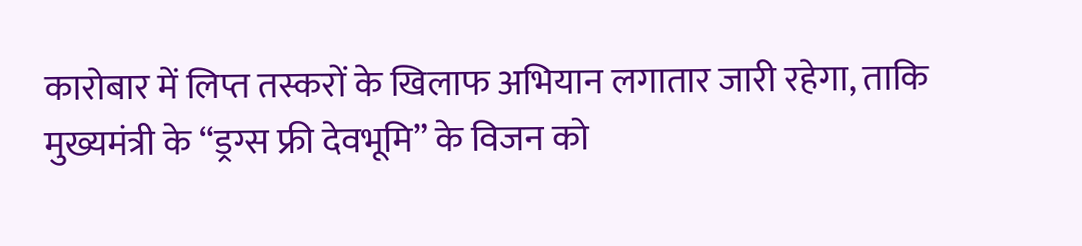कारोबार में लिप्त तस्करों के खिलाफ अभियान लगातार जारी रहेगा, ताकि मुख्यमंत्री के “ड्रग्स फ्री देवभूमि” के विजन को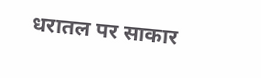धरातल पर साकार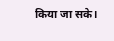किया जा सके।